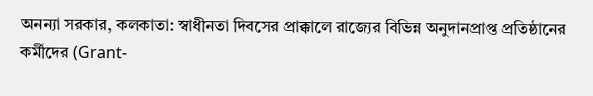অনন্যা সরকার, কলকাতা: স্বাধীনতা দিবসের প্রাক্কালে রাজ্যের বিভিন্ন অনুদানপ্রাপ্ত প্রতিষ্ঠানের কর্মীদের (Grant-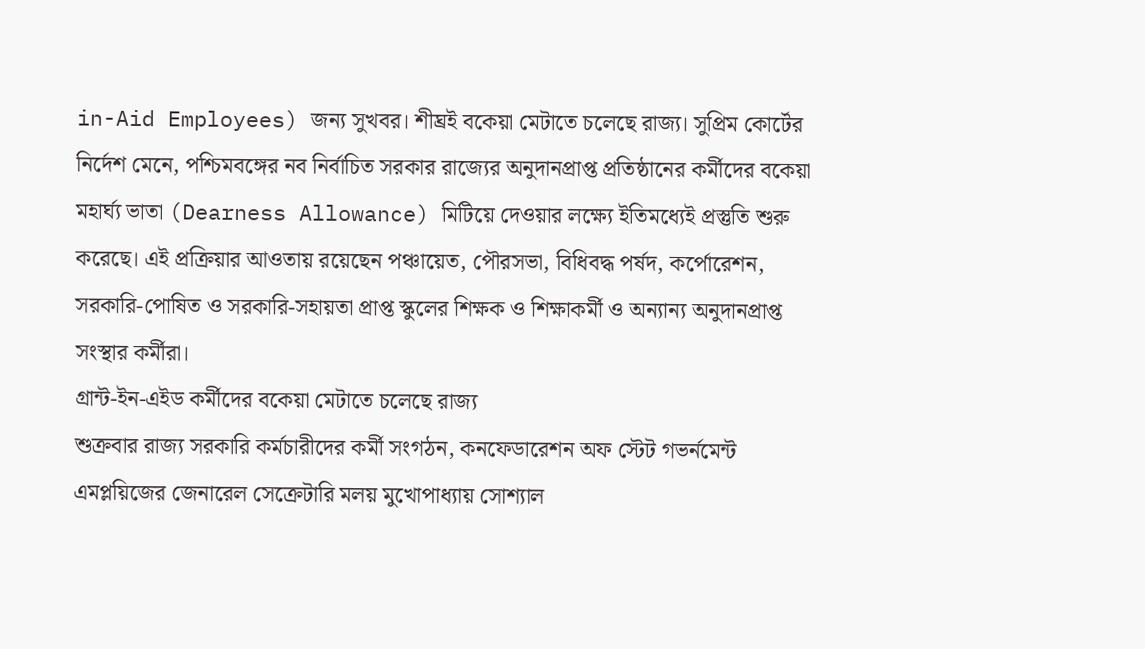in-Aid Employees) জন্য সুখবর। শীঘ্রই বকেয়া মেটাতে চলেছে রাজ্য। সুপ্রিম কোর্টের নির্দেশ মেনে, পশ্চিমবঙ্গের নব নির্বাচিত সরকার রাজ্যের অনুদানপ্রাপ্ত প্রতিষ্ঠানের কর্মীদের বকেয়া মহার্ঘ্য ভাতা (Dearness Allowance) মিটিয়ে দেওয়ার লক্ষ্যে ইতিমধ্যেই প্রস্তুতি শুরু করেছে। এই প্রক্রিয়ার আওতায় রয়েছেন পঞ্চায়েত, পৌরসভা, বিধিবদ্ধ পর্ষদ, কর্পোরেশন, সরকারি-পোষিত ও সরকারি-সহায়তা প্রাপ্ত স্কুলের শিক্ষক ও শিক্ষাকর্মী ও অন্যান্য অনুদানপ্রাপ্ত সংস্থার কর্মীরা।
গ্রান্ট-ইন-এইড কর্মীদের বকেয়া মেটাতে চলেছে রাজ্য
শুক্রবার রাজ্য সরকারি কর্মচারীদের কর্মী সংগঠন, কনফেডারেশন অফ স্টেট গভর্নমেন্ট এমপ্লয়িজের জেনারেল সেক্রেটারি মলয় মুখোপাধ্যায় সোশ্যাল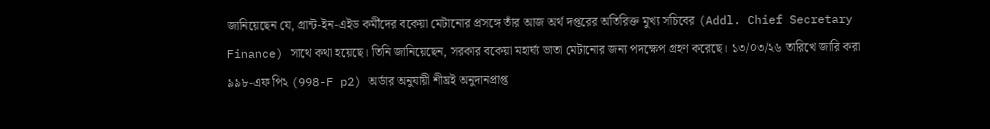জানিয়েছেন যে, গ্রান্ট-ইন-এইড কর্মীদের বকেয়া মেটানোর প্রসঙ্গে তাঁর আজ অর্থ দপ্তরের অতিরিক্ত মুখ্য সচিবের (Addl. Chief Secretary Finance) সাথে কথা হয়েছে। তিনি জানিয়েছেন, সরকার বকেয়া মহার্ঘ্য ভাতা মেটানোর জন্য পদক্ষেপ গ্রহণ করেছে। ১৩/০৩/২৬ তারিখে জারি করা ৯৯৮-এফ পি২ (998-F p2) অর্ডার অনুযায়ী শীঘ্রই অনুদানপ্রাপ্ত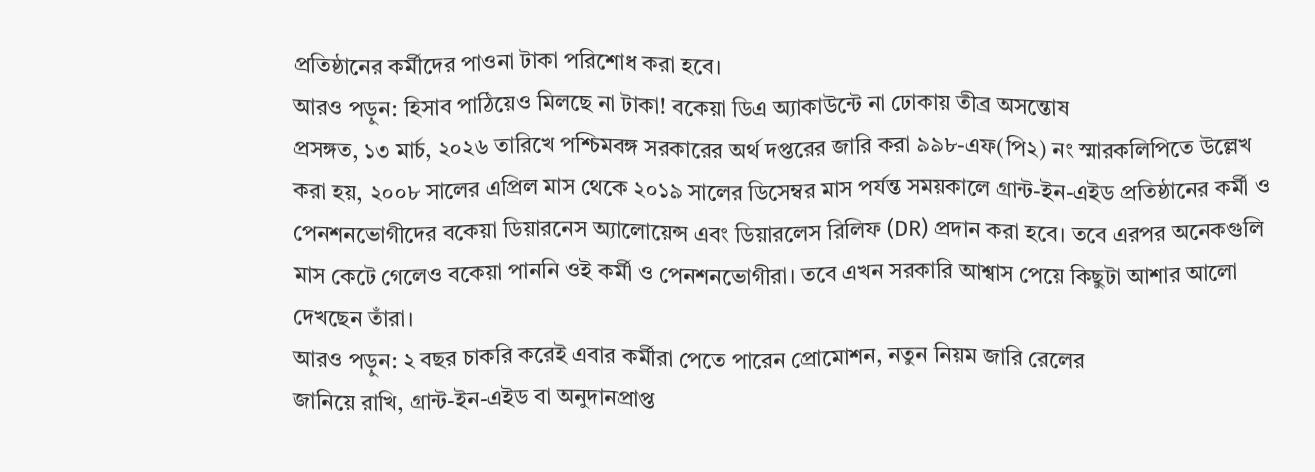প্রতিষ্ঠানের কর্মীদের পাওনা টাকা পরিশোধ করা হবে।
আরও পড়ুন: হিসাব পাঠিয়েও মিলছে না টাকা! বকেয়া ডিএ অ্যাকাউন্টে না ঢোকায় তীব্র অসন্তোষ
প্রসঙ্গত, ১৩ মার্চ, ২০২৬ তারিখে পশ্চিমবঙ্গ সরকারের অর্থ দপ্তরের জারি করা ৯৯৮-এফ(পি২) নং স্মারকলিপিতে উল্লেখ করা হয়, ২০০৮ সালের এপ্রিল মাস থেকে ২০১৯ সালের ডিসেম্বর মাস পর্যন্ত সময়কালে গ্রান্ট-ইন-এইড প্রতিষ্ঠানের কর্মী ও পেনশনভোগীদের বকেয়া ডিয়ারনেস অ্যালোয়েন্স এবং ডিয়ারলেস রিলিফ (DR) প্রদান করা হবে। তবে এরপর অনেকগুলি মাস কেটে গেলেও বকেয়া পাননি ওই কর্মী ও পেনশনভোগীরা। তবে এখন সরকারি আশ্বাস পেয়ে কিছুটা আশার আলো দেখছেন তাঁরা।
আরও পড়ুন: ২ বছর চাকরি করেই এবার কর্মীরা পেতে পারেন প্রোমোশন, নতুন নিয়ম জারি রেলের
জানিয়ে রাখি, গ্রান্ট-ইন-এইড বা অনুদানপ্রাপ্ত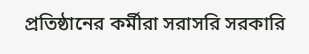প্রতিষ্ঠানের কর্মীরা সরাসরি সরকারি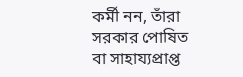কর্মী নন, তাঁরা সরকার পোষিত বা সাহায্যপ্রাপ্ত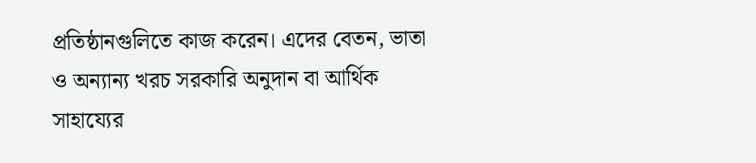প্রতিষ্ঠানগুলিতে কাজ করেন। এদের বেতন, ভাতা ও অন্যান্য খরচ সরকারি অনুদান বা আর্থিক সাহায্যের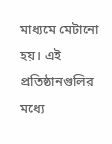মাধ্যমে মেটানো হয়। এই প্রতিষ্ঠানগুলির মধ্যে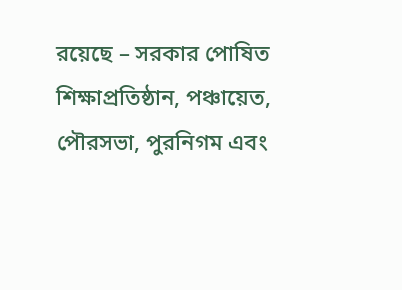রয়েছে – সরকার পোষিত শিক্ষাপ্রতিষ্ঠান, পঞ্চায়েত, পৌরসভা, পুরনিগম এবং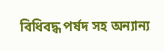বিধিবদ্ধ পর্ষদ সহ অন্যান্য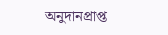অনুদানপ্রাপ্ত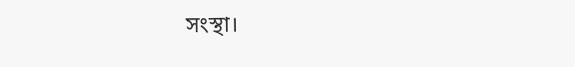সংস্থা।